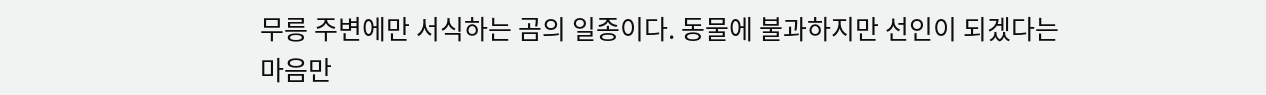무릉 주변에만 서식하는 곰의 일종이다. 동물에 불과하지만 선인이 되겠다는 마음만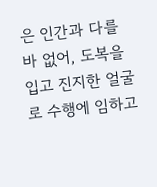은 인간과 다를 바 없어, 도복을 입고 진지한 얼굴로 수행에 임하고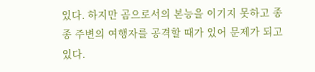있다. 하지만 곰으로서의 본능을 이기지 못하고 종종 주변의 여행자를 공격할 때가 있어 문제가 되고 있다.